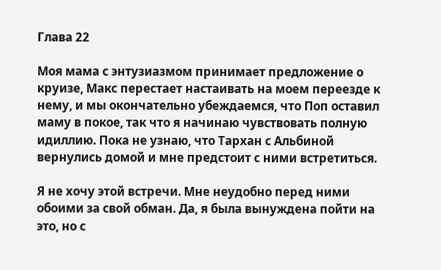Глава 22

Моя мама с энтузиазмом принимает предложение о круизе, Макс перестает настаивать на моем переезде к нему, и мы окончательно убеждаемся, что Поп оставил маму в покое, так что я начинаю чувствовать полную идиллию. Пока не узнаю, что Тархан с Альбиной вернулись домой и мне предстоит с ними встретиться.

Я не хочу этой встречи. Мне неудобно перед ними обоими за свой обман. Да, я была вынуждена пойти на это, но с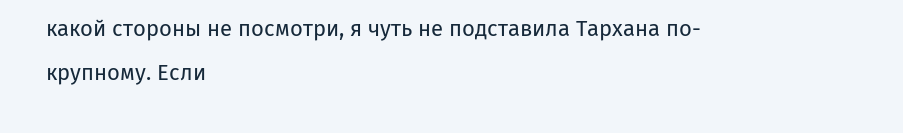какой стороны не посмотри, я чуть не подставила Тархана по-крупному. Если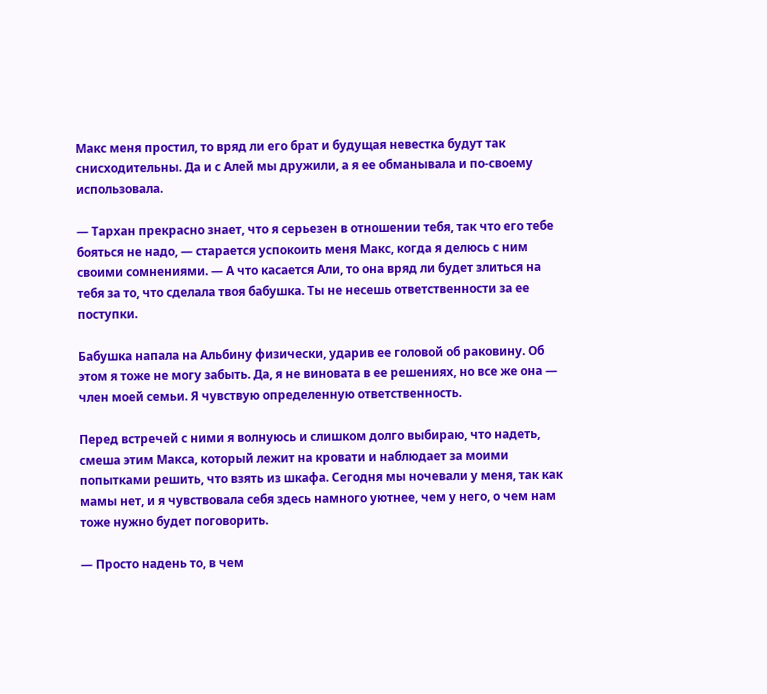Макс меня простил, то вряд ли его брат и будущая невестка будут так снисходительны. Да и с Алей мы дружили, а я ее обманывала и по-своему использовала.

— Тархан прекрасно знает, что я серьезен в отношении тебя, так что его тебе бояться не надо, — старается успокоить меня Макс, когда я делюсь с ним своими сомнениями. — А что касается Али, то она вряд ли будет злиться на тебя за то, что сделала твоя бабушка. Ты не несешь ответственности за ее поступки.

Бабушка напала на Альбину физически, ударив ее головой об раковину. Об этом я тоже не могу забыть. Да, я не виновата в ее решениях, но все же она — член моей семьи. Я чувствую определенную ответственность.

Перед встречей с ними я волнуюсь и слишком долго выбираю, что надеть, смеша этим Макса, который лежит на кровати и наблюдает за моими попытками решить, что взять из шкафа. Сегодня мы ночевали у меня, так как мамы нет, и я чувствовала себя здесь намного уютнее, чем у него, о чем нам тоже нужно будет поговорить.

— Просто надень то, в чем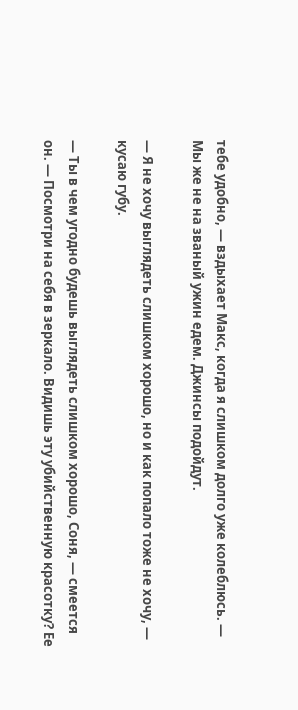тебе удобно, — вздыхает Макс, когда я слишком долго уже колеблюсь. — Мы же не на званый ужин едем. Джинсы подойдут.

— Я не хочу выглядеть слишком хорошо, но и как попало тоже не хочу, — кусаю губу.

— Ты в чем угодно будешь выглядеть слишком хорошо, Соня, — смеется он. — Посмотри на себя в зеркало. Видишь эту убийственную красотку? Ее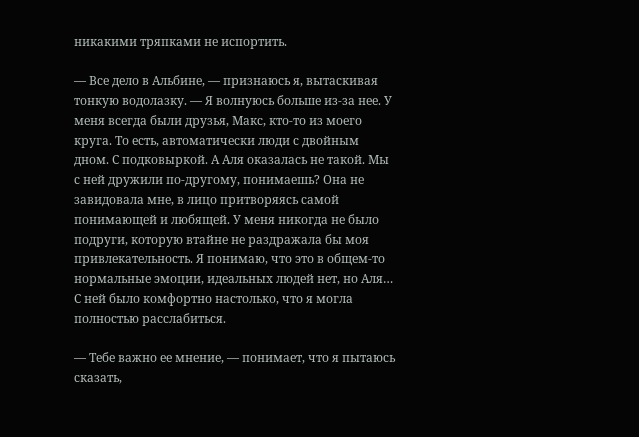никакими тряпками не испортить.

— Все дело в Альбине, — признаюсь я, вытаскивая тонкую водолазку. — Я волнуюсь больше из-за нее. У меня всегда были друзья, Макс, кто-то из моего круга. То есть, автоматически люди с двойным дном. С подковыркой. А Аля оказалась не такой. Мы с ней дружили по-другому, понимаешь? Она не завидовала мне, в лицо притворяясь самой понимающей и любящей. У меня никогда не было подруги, которую втайне не раздражала бы моя привлекательность. Я понимаю, что это в общем-то нормальные эмоции, идеальных людей нет, но Аля… С ней было комфортно настолько, что я могла полностью расслабиться.

— Тебе важно ее мнение, — понимает, что я пытаюсь сказать,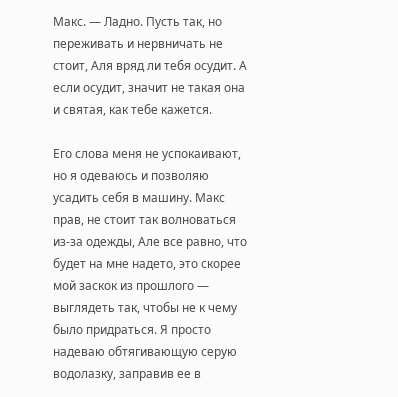Макс. — Ладно. Пусть так, но переживать и нервничать не стоит, Аля вряд ли тебя осудит. А если осудит, значит не такая она и святая, как тебе кажется.

Его слова меня не успокаивают, но я одеваюсь и позволяю усадить себя в машину. Макс прав, не стоит так волноваться из-за одежды, Але все равно, что будет на мне надето, это скорее мой заскок из прошлого — выглядеть так, чтобы не к чему было придраться. Я просто надеваю обтягивающую серую водолазку, заправив ее в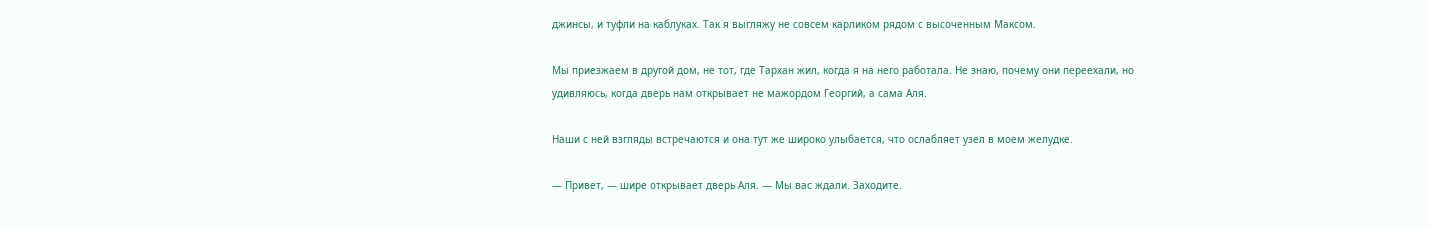джинсы, и туфли на каблуках. Так я выгляжу не совсем карликом рядом с высоченным Максом.

Мы приезжаем в другой дом, не тот, где Тархан жил, когда я на него работала. Не знаю, почему они переехали, но удивляюсь, когда дверь нам открывает не мажордом Георгий, а сама Аля.

Наши с ней взгляды встречаются и она тут же широко улыбается, что ослабляет узел в моем желудке.

— Привет, — шире открывает дверь Аля. — Мы вас ждали. Заходите.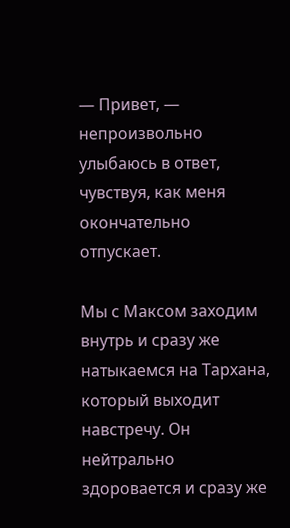— Привет, — непроизвольно улыбаюсь в ответ, чувствуя, как меня окончательно отпускает.

Мы с Максом заходим внутрь и сразу же натыкаемся на Тархана, который выходит навстречу. Он нейтрально здоровается и сразу же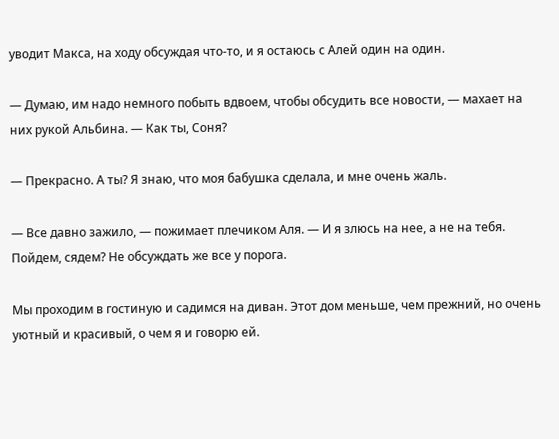уводит Макса, на ходу обсуждая что-то, и я остаюсь с Алей один на один.

— Думаю, им надо немного побыть вдвоем, чтобы обсудить все новости, — махает на них рукой Альбина. — Как ты, Соня?

— Прекрасно. А ты? Я знаю, что моя бабушка сделала, и мне очень жаль.

— Все давно зажило, — пожимает плечиком Аля. — И я злюсь на нее, а не на тебя. Пойдем, сядем? Не обсуждать же все у порога.

Мы проходим в гостиную и садимся на диван. Этот дом меньше, чем прежний, но очень уютный и красивый, о чем я и говорю ей.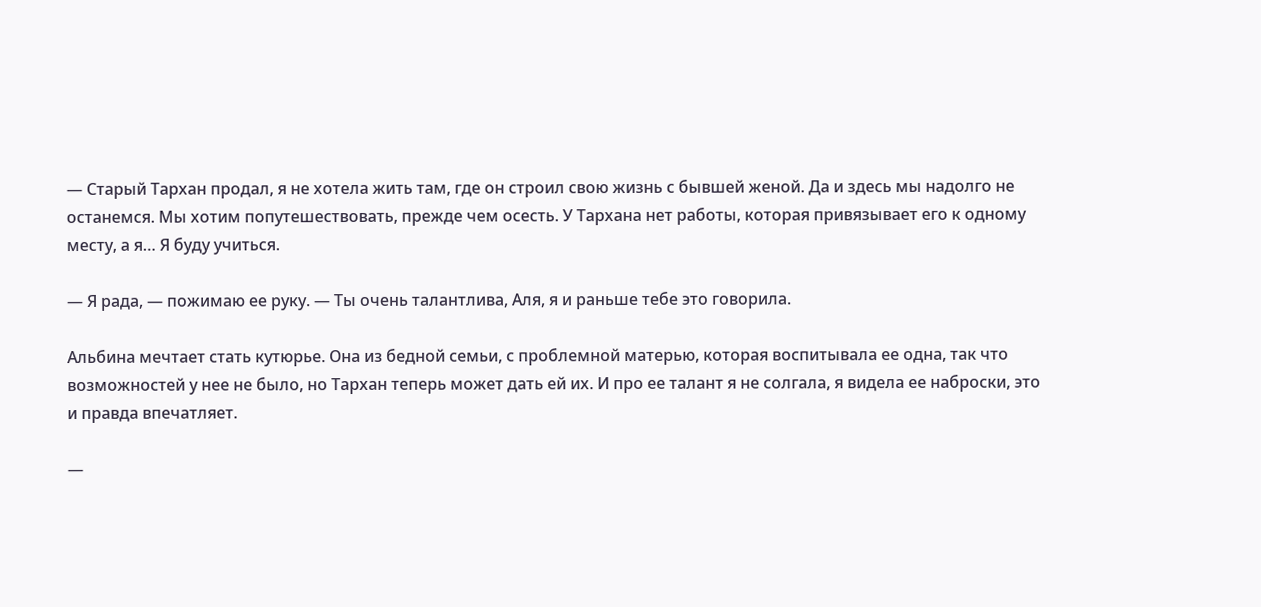— Старый Тархан продал, я не хотела жить там, где он строил свою жизнь с бывшей женой. Да и здесь мы надолго не останемся. Мы хотим попутешествовать, прежде чем осесть. У Тархана нет работы, которая привязывает его к одному месту, а я… Я буду учиться.

— Я рада, — пожимаю ее руку. — Ты очень талантлива, Аля, я и раньше тебе это говорила.

Альбина мечтает стать кутюрье. Она из бедной семьи, с проблемной матерью, которая воспитывала ее одна, так что возможностей у нее не было, но Тархан теперь может дать ей их. И про ее талант я не солгала, я видела ее наброски, это и правда впечатляет.

—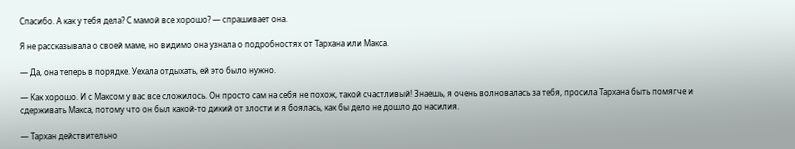Спасибо. А как у тебя дела? С мамой все хорошо? — спрашивает она.

Я не рассказывала о своей маме, но видимо она узнала о подробностях от Тархана или Макса.

— Да, она теперь в порядке. Уехала отдыхать, ей это было нужно.

— Как хорошо. И с Максом у вас все сложилось. Он просто сам на себя не похож, такой счастливый! Знаешь, я очень волновалась за тебя, просила Тархана быть помягче и сдерживать Макса, потому что он был какой-то дикий от злости и я боялась, как бы дело не дошло до насилия.

— Тархан действительно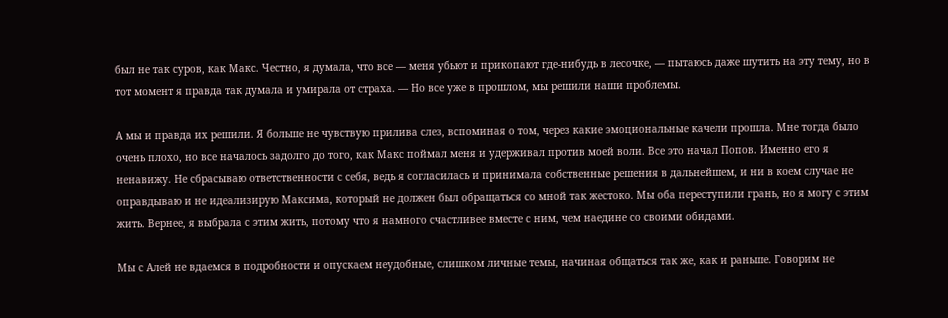был не так суров, как Макс. Честно, я думала, что все — меня убьют и прикопают где-нибудь в лесочке, — пытаюсь даже шутить на эту тему, но в тот момент я правда так думала и умирала от страха. — Но все уже в прошлом, мы решили наши проблемы.

А мы и правда их решили. Я больше не чувствую прилива слез, вспоминая о том, через какие эмоциональные качели прошла. Мне тогда было очень плохо, но все началось задолго до того, как Макс поймал меня и удерживал против моей воли. Все это начал Попов. Именно его я ненавижу. Не сбрасываю ответственности с себя, ведь я согласилась и принимала собственные решения в дальнейшем, и ни в коем случае не оправдываю и не идеализирую Максима, который не должен был обращаться со мной так жестоко. Мы оба переступили грань, но я могу с этим жить. Вернее, я выбрала с этим жить, потому что я намного счастливее вместе с ним, чем наедине со своими обидами.

Мы с Алей не вдаемся в подробности и опускаем неудобные, слишком личные темы, начиная общаться так же, как и раньше. Говорим не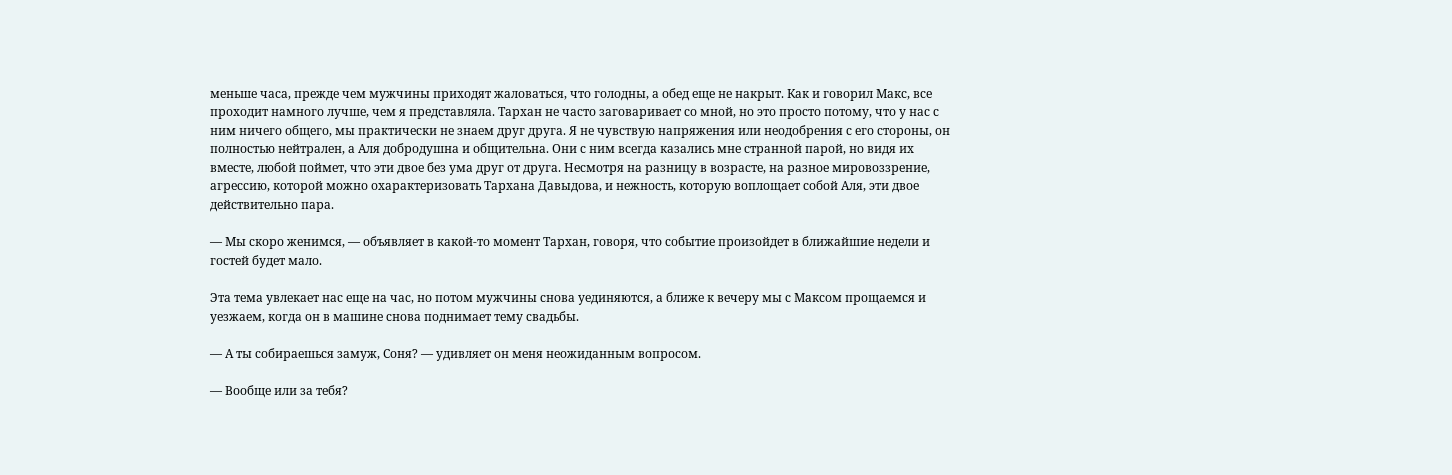меньше часа, прежде чем мужчины приходят жаловаться, что голодны, а обед еще не накрыт. Как и говорил Макс, все проходит намного лучше, чем я представляла. Тархан не часто заговаривает со мной, но это просто потому, что у нас с ним ничего общего, мы практически не знаем друг друга. Я не чувствую напряжения или неодобрения с его стороны, он полностью нейтрален, а Аля добродушна и общительна. Они с ним всегда казались мне странной парой, но видя их вместе, любой поймет, что эти двое без ума друг от друга. Несмотря на разницу в возрасте, на разное мировоззрение, агрессию, которой можно охарактеризовать Тархана Давыдова, и нежность, которую воплощает собой Аля, эти двое действительно пара.

— Мы скоро женимся, — объявляет в какой-то момент Тархан, говоря, что событие произойдет в ближайшие недели и гостей будет мало.

Эта тема увлекает нас еще на час, но потом мужчины снова уединяются, а ближе к вечеру мы с Максом прощаемся и уезжаем, когда он в машине снова поднимает тему свадьбы.

— А ты собираешься замуж, Соня? — удивляет он меня неожиданным вопросом.

— Вообще или за тебя?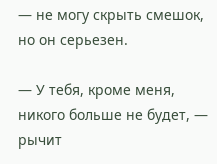— не могу скрыть смешок, но он серьезен.

— У тебя, кроме меня, никого больше не будет, — рычит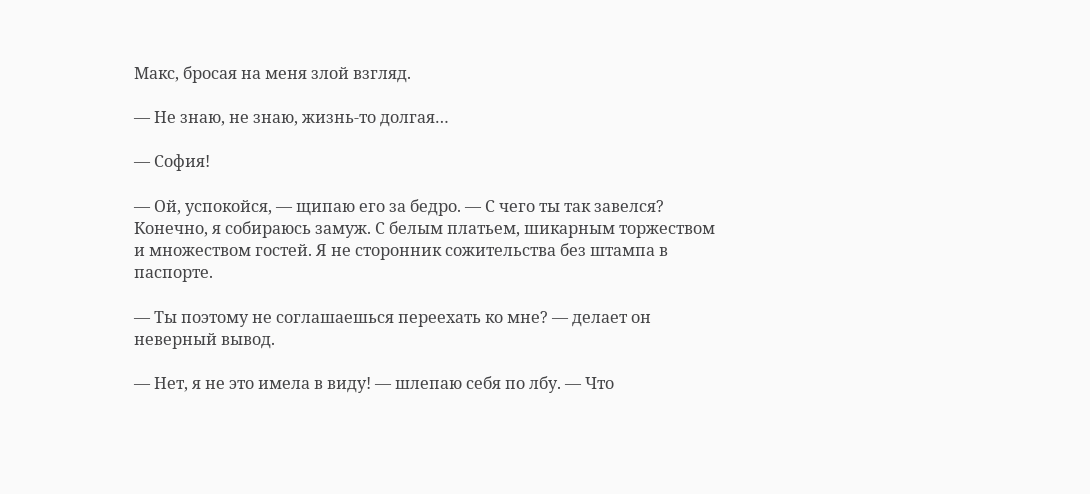Макс, бросая на меня злой взгляд.

— Не знаю, не знаю, жизнь-то долгая…

— София!

— Ой, успокойся, — щипаю его за бедро. — С чего ты так завелся? Конечно, я собираюсь замуж. С белым платьем, шикарным торжеством и множеством гостей. Я не сторонник сожительства без штампа в паспорте.

— Ты поэтому не соглашаешься переехать ко мне? — делает он неверный вывод.

— Нет, я не это имела в виду! — шлепаю себя по лбу. — Что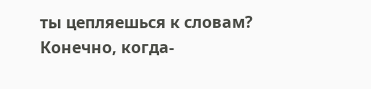ты цепляешься к словам? Конечно, когда-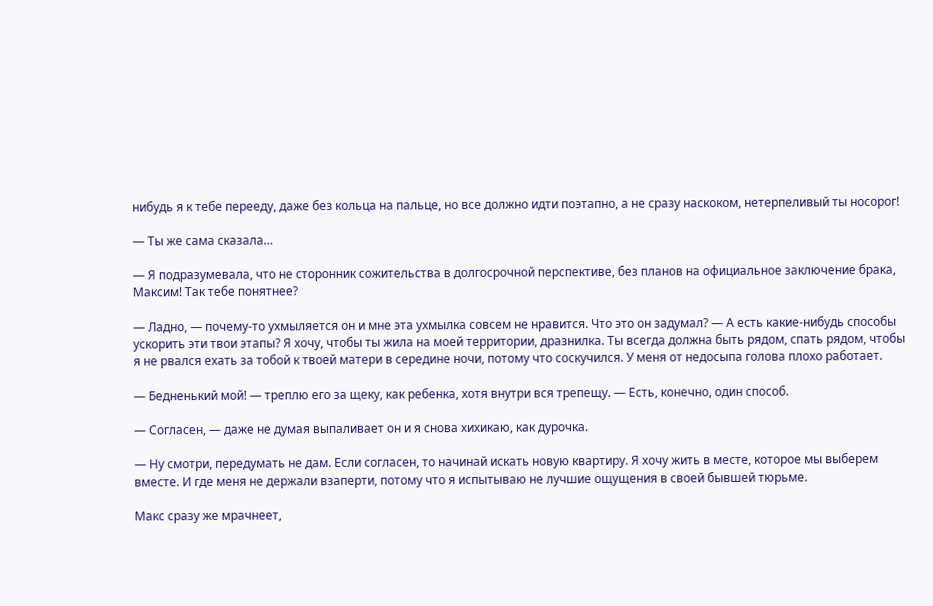нибудь я к тебе перееду, даже без кольца на пальце, но все должно идти поэтапно, а не сразу наскоком, нетерпеливый ты носорог!

— Ты же сама сказала…

— Я подразумевала, что не сторонник сожительства в долгосрочной перспективе, без планов на официальное заключение брака, Максим! Так тебе понятнее?

— Ладно, — почему-то ухмыляется он и мне эта ухмылка совсем не нравится. Что это он задумал? — А есть какие-нибудь способы ускорить эти твои этапы? Я хочу, чтобы ты жила на моей территории, дразнилка. Ты всегда должна быть рядом, спать рядом, чтобы я не рвался ехать за тобой к твоей матери в середине ночи, потому что соскучился. У меня от недосыпа голова плохо работает.

— Бедненький мой! — треплю его за щеку, как ребенка, хотя внутри вся трепещу. — Есть, конечно, один способ.

— Согласен, — даже не думая выпаливает он и я снова хихикаю, как дурочка.

— Ну смотри, передумать не дам. Если согласен, то начинай искать новую квартиру. Я хочу жить в месте, которое мы выберем вместе. И где меня не держали взаперти, потому что я испытываю не лучшие ощущения в своей бывшей тюрьме.

Макс сразу же мрачнеет,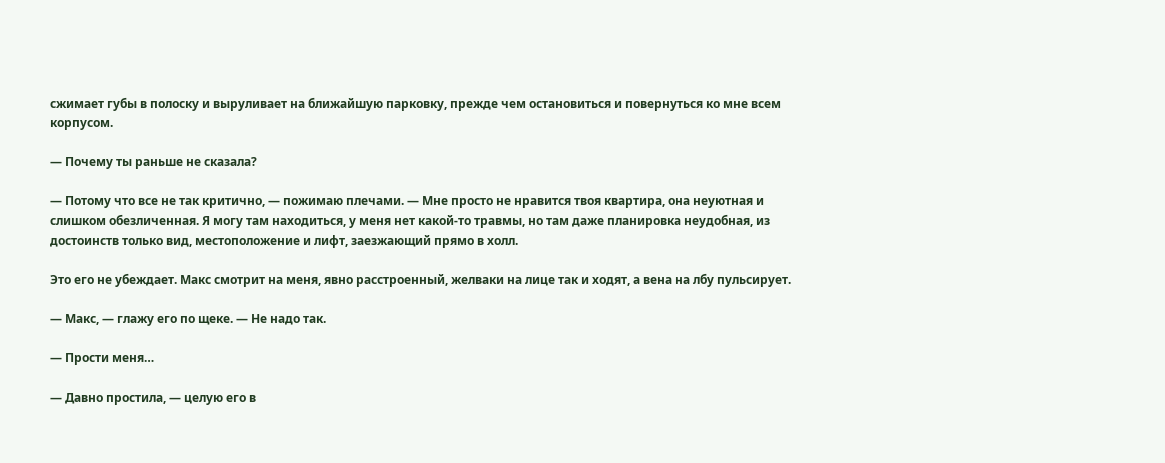сжимает губы в полоску и выруливает на ближайшую парковку, прежде чем остановиться и повернуться ко мне всем корпусом.

— Почему ты раньше не сказала?

— Потому что все не так критично, — пожимаю плечами. — Мне просто не нравится твоя квартира, она неуютная и слишком обезличенная. Я могу там находиться, у меня нет какой-то травмы, но там даже планировка неудобная, из достоинств только вид, местоположение и лифт, заезжающий прямо в холл.

Это его не убеждает. Макс смотрит на меня, явно расстроенный, желваки на лице так и ходят, а вена на лбу пульсирует.

— Макс, — глажу его по щеке. — Не надо так.

— Прости меня…

— Давно простила, — целую его в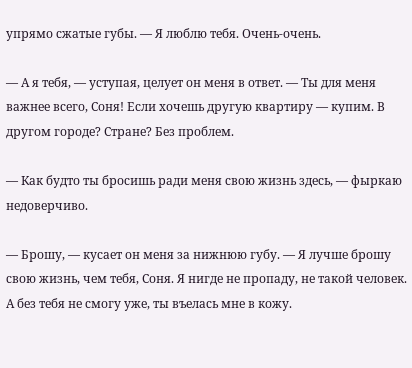упрямо сжатые губы. — Я люблю тебя. Очень-очень.

— А я тебя, — уступая, целует он меня в ответ. — Ты для меня важнее всего, Соня! Если хочешь другую квартиру — купим. В другом городе? Стране? Без проблем.

— Как будто ты бросишь ради меня свою жизнь здесь, — фыркаю недоверчиво.

— Брошу, — кусает он меня за нижнюю губу. — Я лучше брошу свою жизнь, чем тебя, Соня. Я нигде не пропаду, не такой человек. А без тебя не смогу уже, ты въелась мне в кожу.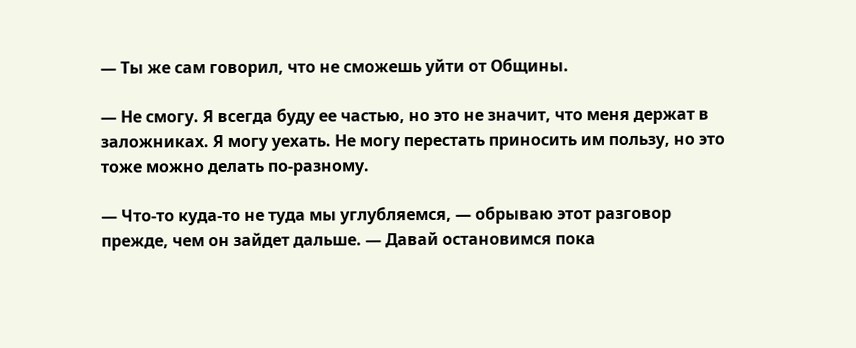— Ты же сам говорил, что не сможешь уйти от Общины.

— Не смогу. Я всегда буду ее частью, но это не значит, что меня держат в заложниках. Я могу уехать. Не могу перестать приносить им пользу, но это тоже можно делать по-разному.

— Что-то куда-то не туда мы углубляемся, — обрываю этот разговор прежде, чем он зайдет дальше. — Давай остановимся пока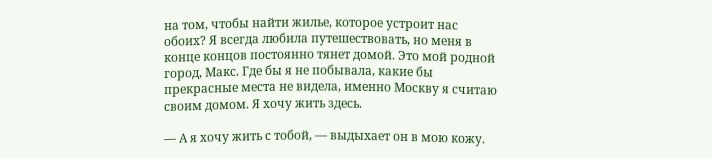на том, чтобы найти жилье, которое устроит нас обоих? Я всегда любила путешествовать, но меня в конце концов постоянно тянет домой. Это мой родной город, Макс. Где бы я не побывала, какие бы прекрасные места не видела, именно Москву я считаю своим домом. Я хочу жить здесь.

— А я хочу жить с тобой, — выдыхает он в мою кожу.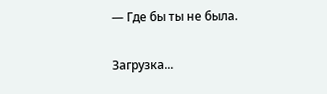— Где бы ты не была.

Загрузка...